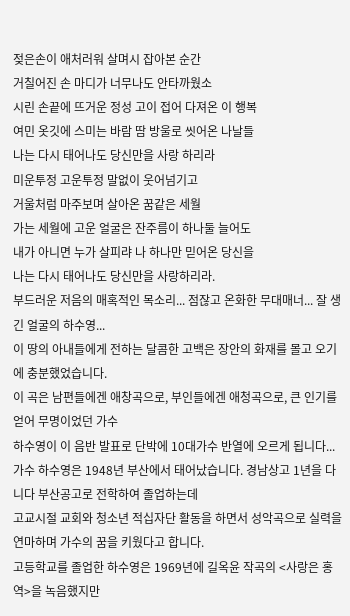젖은손이 애처러워 살며시 잡아본 순간
거칠어진 손 마디가 너무나도 안타까웠소
시린 손끝에 뜨거운 정성 고이 접어 다져온 이 행복
여민 옷깃에 스미는 바람 땀 방울로 씻어온 나날들
나는 다시 태어나도 당신만을 사랑 하리라
미운투정 고운투정 말없이 웃어넘기고
거울처럼 마주보며 살아온 꿈같은 세월
가는 세월에 고운 얼굴은 잔주름이 하나둘 늘어도
내가 아니면 누가 살피랴 나 하나만 믿어온 당신을
나는 다시 태어나도 당신만을 사랑하리라.
부드러운 저음의 매혹적인 목소리... 점잖고 온화한 무대매너... 잘 생긴 얼굴의 하수영...
이 땅의 아내들에게 전하는 달콤한 고백은 장안의 화재를 몰고 오기에 충분했었습니다.
이 곡은 남편들에겐 애창곡으로, 부인들에겐 애청곡으로, 큰 인기를 얻어 무명이었던 가수
하수영이 이 음반 발표로 단박에 10대가수 반열에 오르게 됩니다...
가수 하수영은 1948년 부산에서 태어났습니다. 경남상고 1년을 다니다 부산공고로 전학하여 졸업하는데
고교시절 교회와 청소년 적십자단 활동을 하면서 성악곡으로 실력을 연마하며 가수의 꿈을 키웠다고 합니다.
고등학교를 졸업한 하수영은 1969년에 길옥윤 작곡의 <사랑은 홍역>을 녹음했지만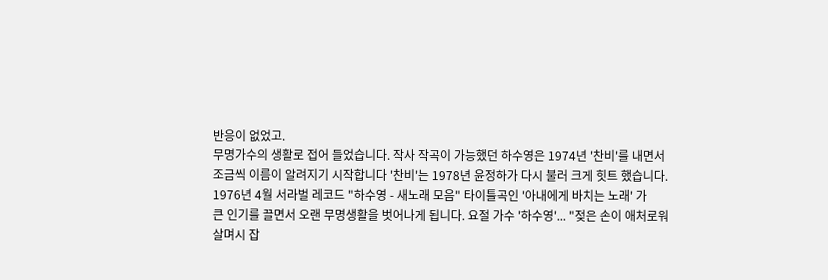반응이 없었고.
무명가수의 생활로 접어 들었습니다. 작사 작곡이 가능했던 하수영은 1974년 '찬비'를 내면서
조금씩 이름이 알려지기 시작합니다 '찬비'는 1978년 윤정하가 다시 불러 크게 힛트 했습니다.
1976년 4월 서라벌 레코드 "하수영 - 새노래 모음" 타이틀곡인 '아내에게 바치는 노래' 가
큰 인기를 끌면서 오랜 무명생활을 벗어나게 됩니다. 요절 가수 '하수영'... "젖은 손이 애처로워
살며시 잡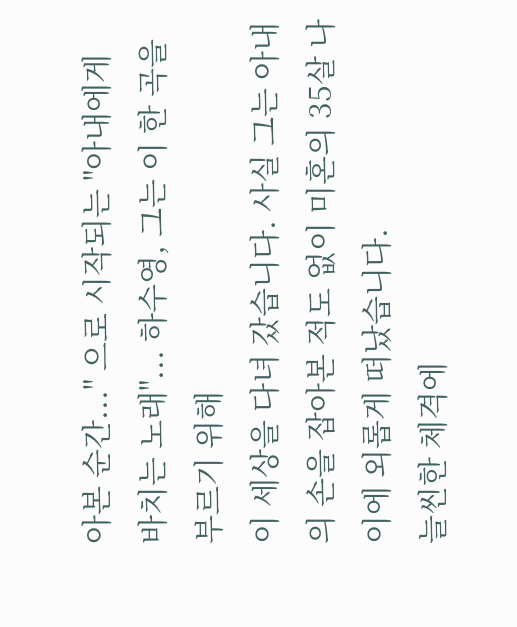아본 순간..." 으로 시작되는 "아내에게 바치는 노래"... 하수영, 그는 이 한 곡을 부르기 위해
이 세상을 다녀 갔습니다. 사실 그는 아내의 손을 잡아본 적도 없이 미혼의 35살 나이에 외롭게 떠났습니다.
늘씬한 체격에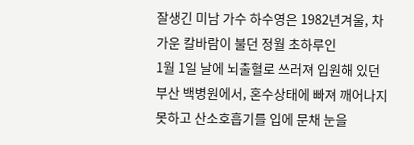잘생긴 미남 가수 하수영은 1982년겨울, 차가운 칼바람이 불던 정월 초하루인
1월 1일 날에 뇌출혈로 쓰러져 입원해 있던 부산 백병원에서, 혼수상태에 빠져 깨어나지
못하고 산소호흡기를 입에 문채 눈을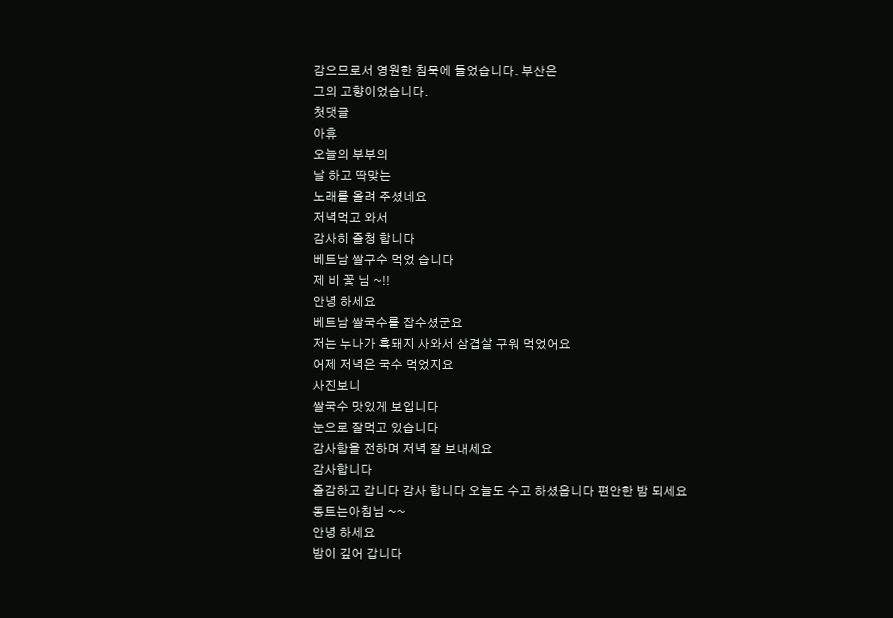감으므로서 영원한 침묵에 들었습니다. 부산은
그의 고향이었습니다.
첫댓글
아휴
오늘의 부부의
날 하고 딱맞는
노래를 올려 주셨네요
저녁먹고 와서
감사히 즐청 합니다
베트남 쌀구수 먹었 습니다
제 비 꽃 님 ~!!
안녕 하세요
베트남 쌀국수를 잡수셨군요
저는 누나가 흑돼지 사와서 삼겹살 구워 먹었어요
어제 저녁은 국수 먹었지요
사진보니
쌀국수 맛있게 보입니다
눈으로 잘먹고 있습니다
감사함을 전하며 저녁 잘 보내세요
감사합니다
즐감하고 갑니다 감사 합니다 오늘도 수고 하셨읍니다 편안한 밤 되세요
동트는아침님 ~~
안녕 하세요
밤이 깊어 갑니다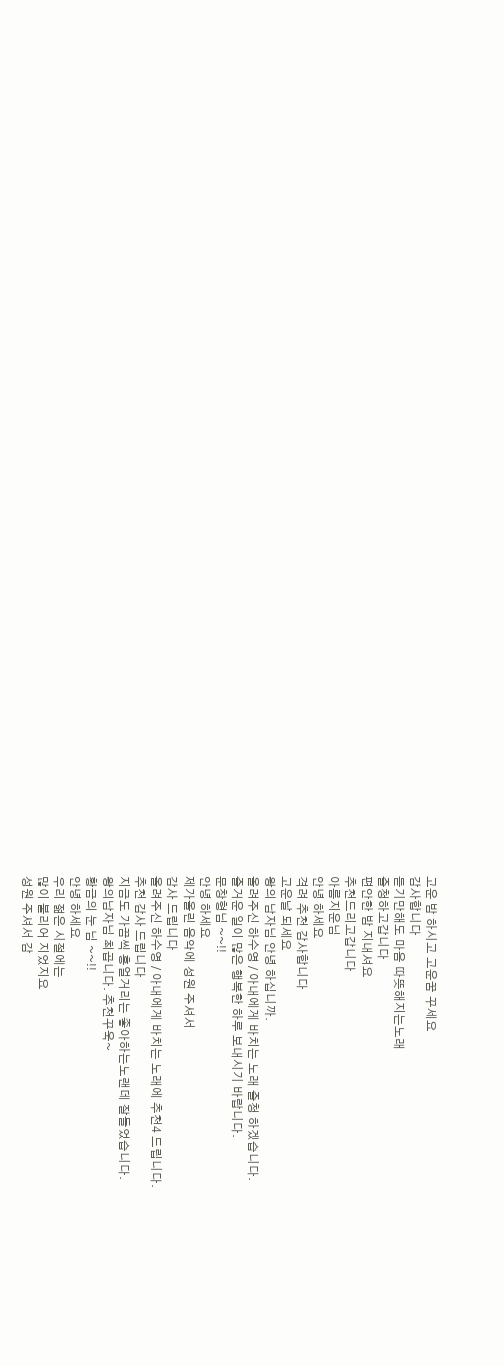고운 밤 하시고 고운꿈 꾸세요
감사합니다
듣기만해도 마음 따뜻해지는노래
즐청하고갑니다
편안한 밤 지내셔요
추천드리고갑니다
아름지운님
안녕 하세요
격려 추천 감사합니다
고운날 되세요
왕의 남자님 안녕 하십니까.
올려주신 하수영 / 아내에게 바치는 노래 즐청 하겠습니다.
즐거운 일이 많은 행복한 하루 보내시기 바랍니다.
문창형님 ~~!!
안녕 하세요
제가올린 음악에 성원 주셔서
감사 드립니다
올려주신 하수영 / 아내에게 바치는 노래에 추천4 드립니다.
추천 감사 드립니다
지금도 가끔씩 흥얼거리는 좋아하는노랜데 잘들었습니다.
왕의남자님 최곱니다. 추천꾸욱~
황금의 눈 님 ~~!!
안녕 하세요
우리 젊은 시절에는
많이 불리어 지었지요
성원 주셔서 감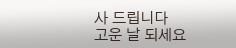사 드립니다
고운 날 되세요